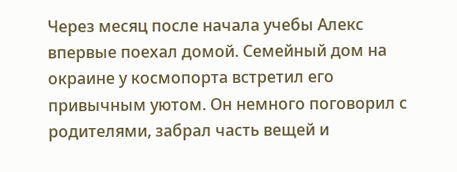Через месяц после начала учебы Алекс впервые поехал домой. Семейный дом на окраине у космопорта встретил его привычным уютом. Он немного поговорил с родителями, забрал часть вещей и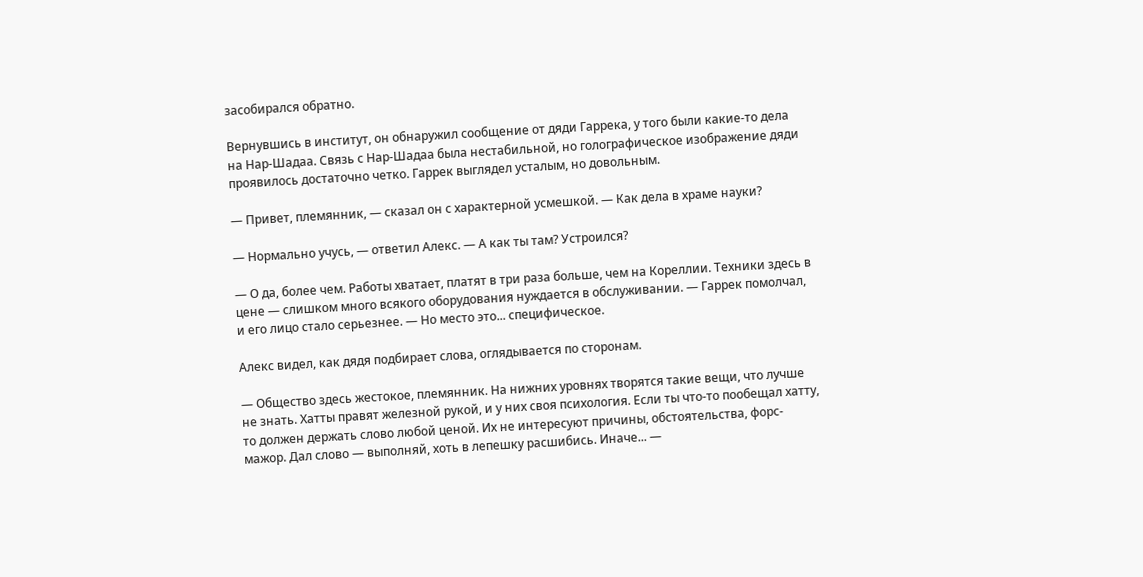засобирался обратно.

Вернувшись в институт, он обнаружил сообщение от дяди Гаррека, у того были какие-то дела на Нар-Шадаа. Связь с Нар-Шадаа была нестабильной, но голографическое изображение дяди проявилось достаточно четко. Гаррек выглядел усталым, но довольным.

— Привет, племянник, — сказал он с характерной усмешкой. — Как дела в храме науки?

— Нормально учусь, — ответил Алекс. — А как ты там? Устроился?

— О да, более чем. Работы хватает, платят в три раза больше, чем на Кореллии. Техники здесь в цене — слишком много всякого оборудования нуждается в обслуживании. — Гаррек помолчал, и его лицо стало серьезнее. — Но место это... специфическое.

Алекс видел, как дядя подбирает слова, оглядывается по сторонам.

— Общество здесь жестокое, племянник. На нижних уровнях творятся такие вещи, что лучше не знать. Хатты правят железной рукой, и у них своя психология. Если ты что-то пообещал хатту, то должен держать слово любой ценой. Их не интересуют причины, обстоятельства, форс-мажор. Дал слово — выполняй, хоть в лепешку расшибись. Иначе... —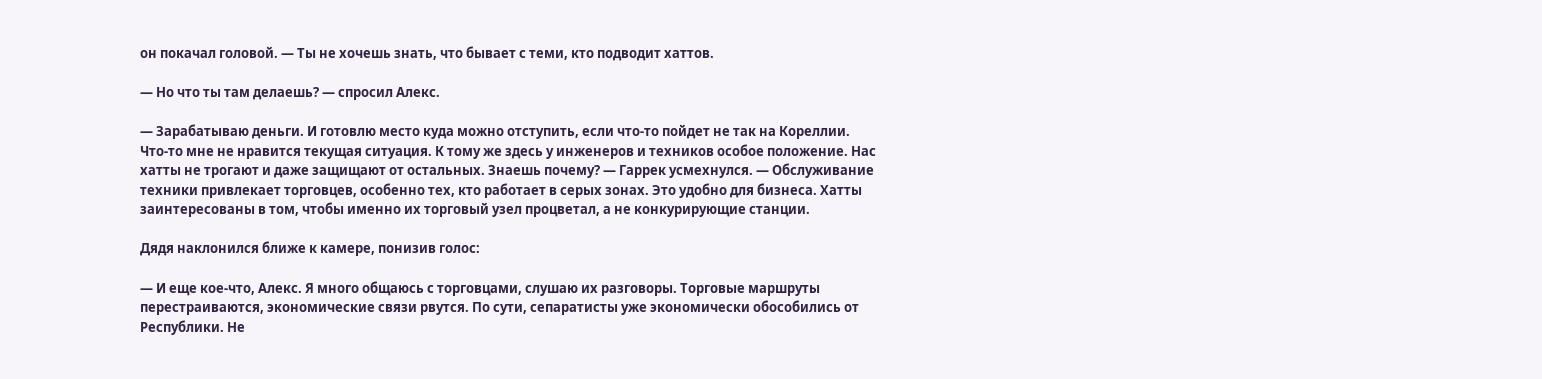он покачал головой. — Ты не хочешь знать, что бывает с теми, кто подводит хаттов.

— Но что ты там делаешь? — спросил Алекс.

— Зарабатываю деньги. И готовлю место куда можно отступить, если что-то пойдет не так на Кореллии. Что-то мне не нравится текущая ситуация. К тому же здесь у инженеров и техников особое положение. Нас хатты не трогают и даже защищают от остальных. Знаешь почему? — Гаррек усмехнулся. — Обслуживание техники привлекает торговцев, особенно тех, кто работает в серых зонах. Это удобно для бизнеса. Хатты заинтересованы в том, чтобы именно их торговый узел процветал, а не конкурирующие станции.

Дядя наклонился ближе к камере, понизив голос:

— И еще кое-что, Алекс. Я много общаюсь с торговцами, слушаю их разговоры. Торговые маршруты перестраиваются, экономические связи рвутся. По сути, сепаратисты уже экономически обособились от Республики. Не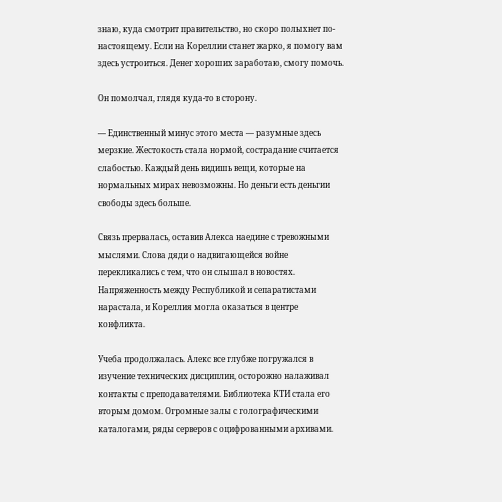знаю, куда смотрит правительство, но скоро полыхнет по-настоящему. Если на Кореллии станет жарко, я помогу вам здесь устроиться. Денег хороших заработаю, смогу помочь.

Он помолчал, глядя куда-то в сторону.

— Единственный минус этого места — разумные здесь мерзкие. Жестокость стала нормой, сострадание считается слабостью. Каждый день видишь вещи, которые на нормальных мирах невозможны. Но деньги есть деньгии свободы здесь больше.

Связь прервалась, оставив Алекса наедине с тревожными мыслями. Слова дяди о надвигающейся войне перекликались с тем, что он слышал в новостях. Напряженность между Республикой и сепаратистами нарастала, и Кореллия могла оказаться в центре конфликта.

Учеба продолжалась. Алекс все глубже погружался в изучение технических дисциплин, осторожно налаживал контакты с преподавателями. Библиотека КТИ стала его вторым домом. Огромные залы с голографическими каталогами, ряды серверов с оцифрованными архивами.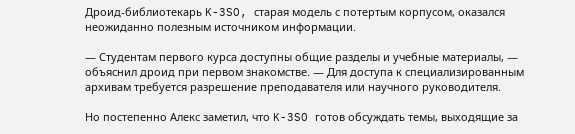Дроид-библиотекарь K-3SO, старая модель с потертым корпусом, оказался неожиданно полезным источником информации.

— Студентам первого курса доступны общие разделы и учебные материалы, — объяснил дроид при первом знакомстве. — Для доступа к специализированным архивам требуется разрешение преподавателя или научного руководителя.

Но постепенно Алекс заметил, что K-3SO готов обсуждать темы, выходящие за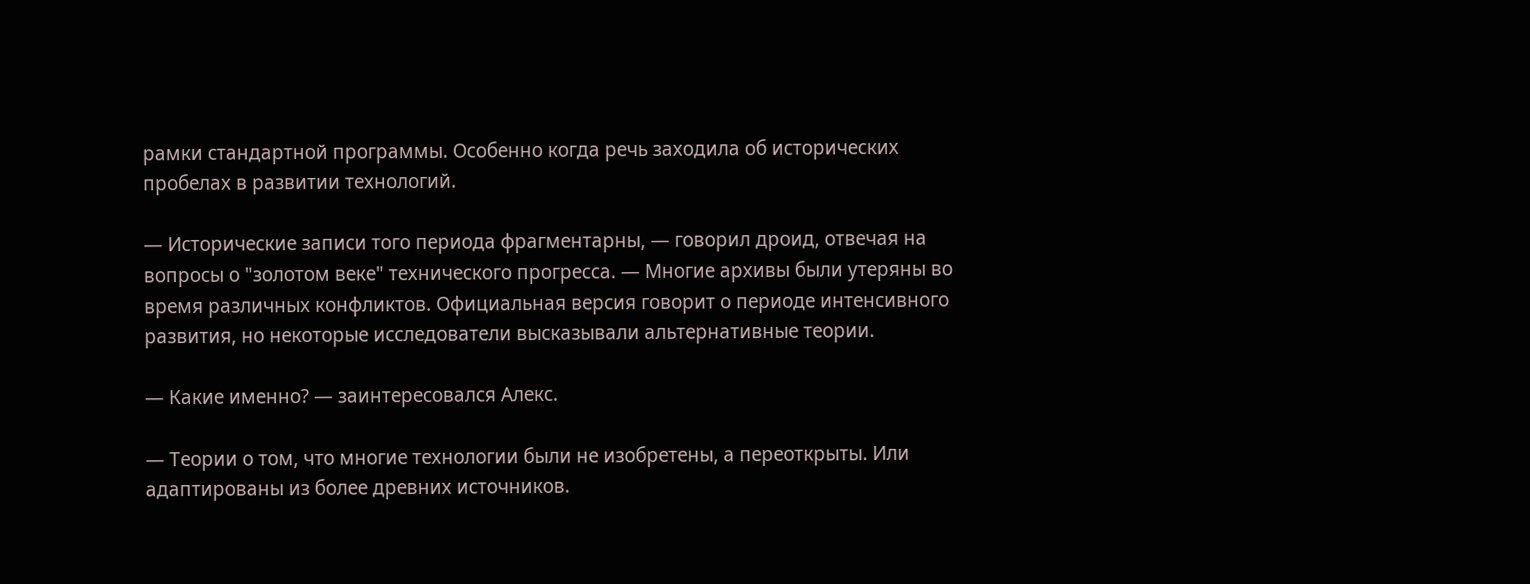рамки стандартной программы. Особенно когда речь заходила об исторических пробелах в развитии технологий.

— Исторические записи того периода фрагментарны, — говорил дроид, отвечая на вопросы о "золотом веке" технического прогресса. — Многие архивы были утеряны во время различных конфликтов. Официальная версия говорит о периоде интенсивного развития, но некоторые исследователи высказывали альтернативные теории.

— Какие именно? — заинтересовался Алекс.

— Теории о том, что многие технологии были не изобретены, а переоткрыты. Или адаптированы из более древних источников.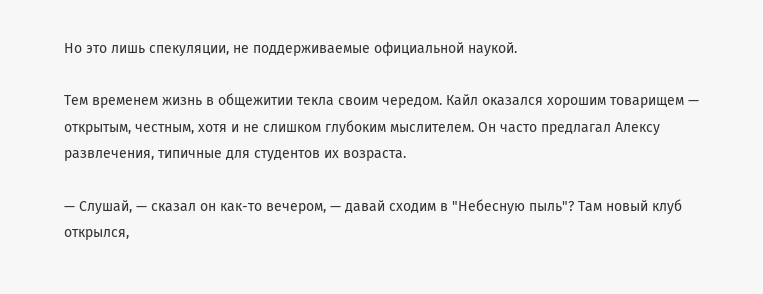Но это лишь спекуляции, не поддерживаемые официальной наукой.

Тем временем жизнь в общежитии текла своим чередом. Кайл оказался хорошим товарищем — открытым, честным, хотя и не слишком глубоким мыслителем. Он часто предлагал Алексу развлечения, типичные для студентов их возраста.

— Слушай, — сказал он как-то вечером, — давай сходим в "Небесную пыль"? Там новый клуб открылся,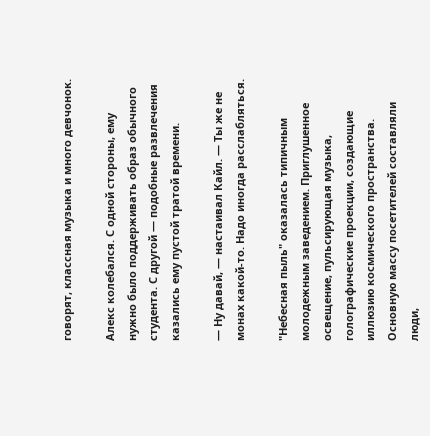говорят, классная музыка и много девчонок.

Алекс колебался. С одной стороны, ему нужно было поддерживать образ обычного студента. С другой — подобные развлечения казались ему пустой тратой времени.

— Ну давай, — настаивал Кайл. — Ты же не монах какой-то. Надо иногда расслабляться.

"Небесная пыль" оказалась типичным молодежным заведением. Приглушенное освещение, пульсирующая музыка, голографические проекции, создающие иллюзию космического пространства. Основную массу посетителей составляли люди,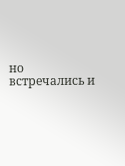но встречались и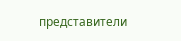представители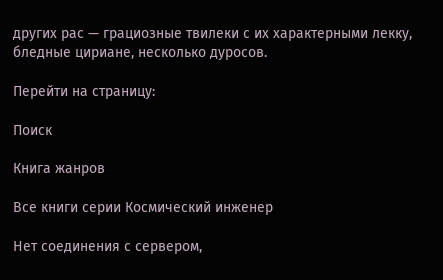других рас — грациозные твилеки с их характерными лекку, бледные цириане, несколько дуросов.

Перейти на страницу:

Поиск

Книга жанров

Все книги серии Космический инженер

Нет соединения с сервером,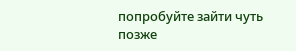попробуйте зайти чуть позже